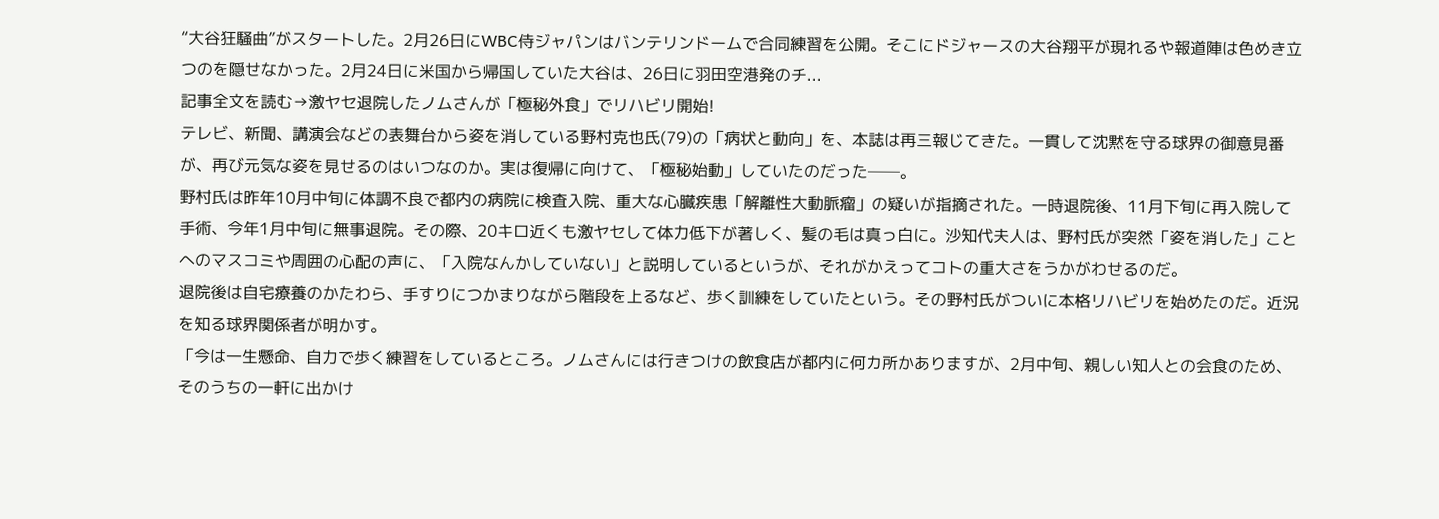“大谷狂騒曲”がスタートした。2月26日にWBC侍ジャパンはバンテリンドームで合同練習を公開。そこにドジャースの大谷翔平が現れるや報道陣は色めき立つのを隠せなかった。2月24日に米国から帰国していた大谷は、26日に羽田空港発のチ...
記事全文を読む→激ヤセ退院したノムさんが「極秘外食」でリハビリ開始!
テレビ、新聞、講演会などの表舞台から姿を消している野村克也氏(79)の「病状と動向」を、本誌は再三報じてきた。一貫して沈黙を守る球界の御意見番が、再び元気な姿を見せるのはいつなのか。実は復帰に向けて、「極秘始動」していたのだった──。
野村氏は昨年10月中旬に体調不良で都内の病院に検査入院、重大な心臓疾患「解離性大動脈瘤」の疑いが指摘された。一時退院後、11月下旬に再入院して手術、今年1月中旬に無事退院。その際、20キロ近くも激ヤセして体力低下が著しく、髪の毛は真っ白に。沙知代夫人は、野村氏が突然「姿を消した」ことへのマスコミや周囲の心配の声に、「入院なんかしていない」と説明しているというが、それがかえってコトの重大さをうかがわせるのだ。
退院後は自宅療養のかたわら、手すりにつかまりながら階段を上るなど、歩く訓練をしていたという。その野村氏がついに本格リハビリを始めたのだ。近況を知る球界関係者が明かす。
「今は一生懸命、自力で歩く練習をしているところ。ノムさんには行きつけの飲食店が都内に何カ所かありますが、2月中旬、親しい知人との会食のため、そのうちの一軒に出かけ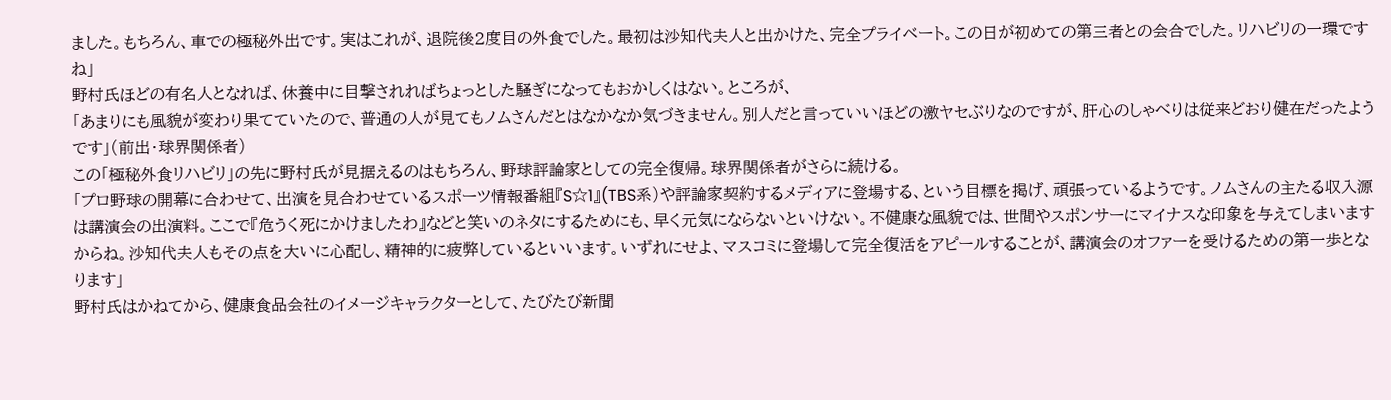ました。もちろん、車での極秘外出です。実はこれが、退院後2度目の外食でした。最初は沙知代夫人と出かけた、完全プライベート。この日が初めての第三者との会合でした。リハビリの一環ですね」
野村氏ほどの有名人となれば、休養中に目撃されればちょっとした騒ぎになってもおかしくはない。ところが、
「あまりにも風貌が変わり果てていたので、普通の人が見てもノムさんだとはなかなか気づきません。別人だと言っていいほどの激ヤセぶりなのですが、肝心のしゃべりは従来どおり健在だったようです」(前出・球界関係者)
この「極秘外食リハビリ」の先に野村氏が見据えるのはもちろん、野球評論家としての完全復帰。球界関係者がさらに続ける。
「プロ野球の開幕に合わせて、出演を見合わせているスポーツ情報番組『S☆1』(TBS系)や評論家契約するメディアに登場する、という目標を掲げ、頑張っているようです。ノムさんの主たる収入源は講演会の出演料。ここで『危うく死にかけましたわ』などと笑いのネタにするためにも、早く元気にならないといけない。不健康な風貌では、世間やスポンサーにマイナスな印象を与えてしまいますからね。沙知代夫人もその点を大いに心配し、精神的に疲弊しているといいます。いずれにせよ、マスコミに登場して完全復活をアピールすることが、講演会のオファーを受けるための第一歩となります」
野村氏はかねてから、健康食品会社のイメージキャラクターとして、たびたび新聞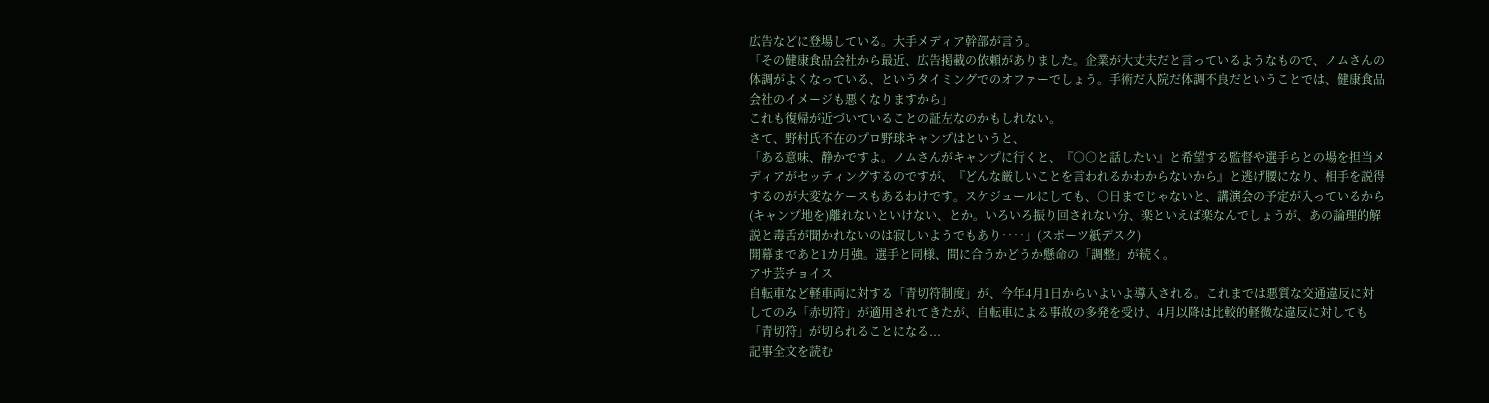広告などに登場している。大手メディア幹部が言う。
「その健康食品会社から最近、広告掲載の依頼がありました。企業が大丈夫だと言っているようなもので、ノムさんの体調がよくなっている、というタイミングでのオファーでしょう。手術だ入院だ体調不良だということでは、健康食品会社のイメージも悪くなりますから」
これも復帰が近づいていることの証左なのかもしれない。
さて、野村氏不在のプロ野球キャンプはというと、
「ある意味、静かですよ。ノムさんがキャンプに行くと、『○○と話したい』と希望する監督や選手らとの場を担当メディアがセッティングするのですが、『どんな厳しいことを言われるかわからないから』と逃げ腰になり、相手を説得するのが大変なケースもあるわけです。スケジュールにしても、○日までじゃないと、講演会の予定が入っているから(キャンプ地を)離れないといけない、とか。いろいろ振り回されない分、楽といえば楽なんでしょうが、あの論理的解説と毒舌が聞かれないのは寂しいようでもあり‥‥」(スポーツ紙デスク)
開幕まであと1カ月強。選手と同様、間に合うかどうか懸命の「調整」が続く。
アサ芸チョイス
自転車など軽車両に対する「青切符制度」が、今年4月1日からいよいよ導入される。これまでは悪質な交通違反に対してのみ「赤切符」が適用されてきたが、自転車による事故の多発を受け、4月以降は比較的軽微な違反に対しても「青切符」が切られることになる...
記事全文を読む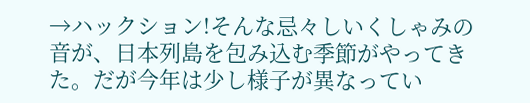→ハックション!そんな忌々しいくしゃみの音が、日本列島を包み込む季節がやってきた。だが今年は少し様子が異なってい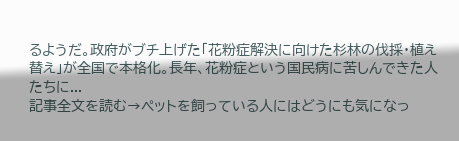るようだ。政府がブチ上げた「花粉症解決に向けた杉林の伐採・植え替え」が全国で本格化。長年、花粉症という国民病に苦しんできた人たちに...
記事全文を読む→ペットを飼っている人にはどうにも気になっ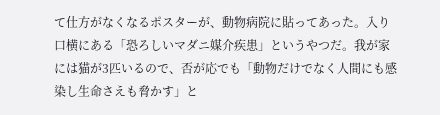て仕方がなくなるポスターが、動物病院に貼ってあった。入り口横にある「恐ろしいマダニ媒介疾患」というやつだ。我が家には猫が3匹いるので、否が応でも「動物だけでなく人間にも感染し生命さえも脅かす」と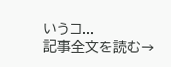いうコ...
記事全文を読む→